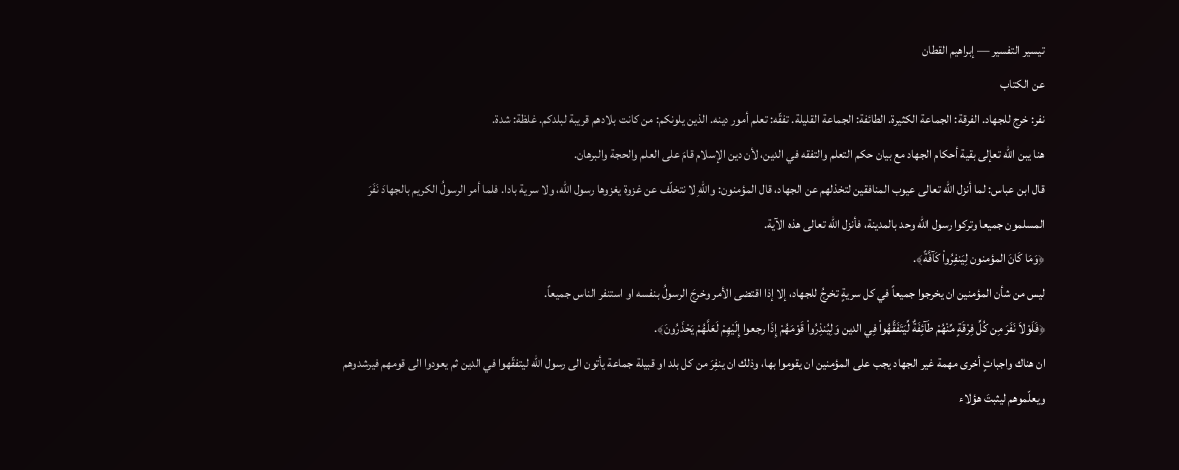تيسير التفسير — إبراهيم القطان
عن الكتاب
نفر: خرج للجهاد. الفرقة: الجماعة الكثيرة. الطائفة: الجماعة القليلة. تفقّه: تعلم أمور دينه. الذين يلونكم: من كانت بلادهم قريبة لبلدكم. غلظة: شدة.
هنا يبن الله تعإلى بقية أحكام الجهاد مع بيان حكم التعلم والتفقه في الدين، لأن دين الإسلام قامَ على العلم والحجة والبرهان.
قال ابن عباس: لما أنزل الله تعالى عيوب المنافقين لتخذلهم عن الجهاد، قال المؤمنون: واللهِ لا نتخلّف عن غزوة يغزوها رسول الله، ولا سرية بادا. فلما أمر الرسولُ الكريم بالجهادَ نَفَرَ المسلمون جميعا وتركوا رسول الله وحد بالمدينة، فأنزل الله تعالى هذه الآية.
﴿وَمَا كَانَ المؤمنون لِيَنفِرُواْ كَآفَّةً﴾.
ليس من شأن المؤمنين ان يخرجوا جميعاً في كل سريةٍ تخرجُ للجهاد، إلا إذا اقتضى الأمر وخرجَ الرسولُ بنفسه او استنفر الناس جميعاً.
﴿فَلَوْلاَ نَفَرَ مِن كُلِّ فِرْقَةٍ مِّنْهُمْ طَآئِفَةٌ لِّيَتَفَقَّهُواْ فِي الدين وَلِيُنذِرُواْ قَوْمَهُمْ إِذَا رجعوا إِلَيْهِمْ لَعَلَّهُمْ يَحْذَرُونَ﴾.
ان هناك واجباتٍ أخرى مهمة غير الجهاد يجب على المؤمنين ان يقوموا بها، وذلك ان ينفِرَ من كل بلد او قبيلة جماعة يأتون الى رسول الله ليتفقّهوا في الدين ثم يعودوا الى قومهم فيرشدوهم ويعلّموهم ليثبتَ هؤلاء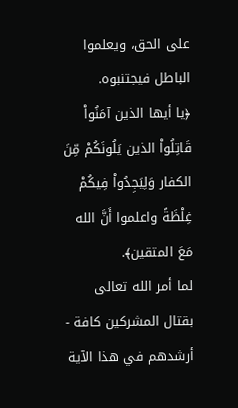على الحق، ويعلموا الباطل فيجتنبوه.
﴿يا أيها الذين آمَنُواْ قَاتِلُواْ الذين يَلُونَكُمْ مِّنَ الكفار وَلِيَجِدُواْ فِيكُمْ غِلْظَةً واعلموا أَنَّ الله مَعَ المتقين﴾.
لما أمر الله تعالى بقتال المشركين كافة - أرشدهم في هذا الآية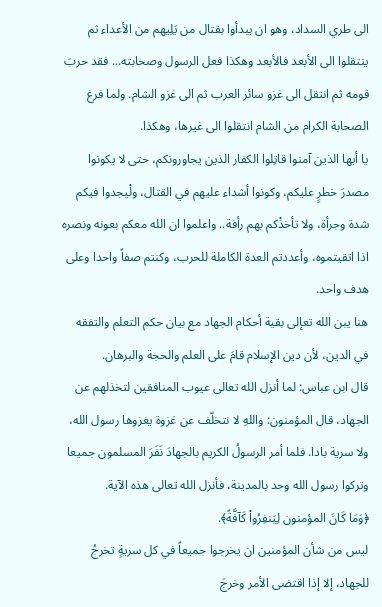الى طري السداد، وهو ان يبدأوا بقتال من يَلِيهم من الأعداء ثم ينتقلوا الى الأبعد فالأبعد وهكذا فعل الرسول وصحابته... فقد حربَ قومه ثم انتقل الى غزو سائر العرب ثم الى غزو الشام. ولما فرغ الصحابة الكرام من الشام انتقلوا الى غيرها، وهكذا.
يا أيها الذين آمنوا قاتِلوا الكفار الذين يجاورونكم، حتى لا يكونوا مصدرَ خطرٍ عليكم، وكونوا أشداء عليهم في القتال، ولْيجدوا فيكم شدة وجرأة، ولا تأخذْكم بهم رأفة.. واعلموا ان الله معكم بعونه ونصره اذا اتقيتموه، وأعددتم العدة الكاملة للحرب، وكنتم صفاً واحدا وعلى هدف واحد.
هنا يبن الله تعإلى بقية أحكام الجهاد مع بيان حكم التعلم والتفقه في الدين، لأن دين الإسلام قامَ على العلم والحجة والبرهان.
قال ابن عباس: لما أنزل الله تعالى عيوب المنافقين لتخذلهم عن الجهاد، قال المؤمنون: واللهِ لا نتخلّف عن غزوة يغزوها رسول الله، ولا سرية بادا. فلما أمر الرسولُ الكريم بالجهادَ نَفَرَ المسلمون جميعا وتركوا رسول الله وحد بالمدينة، فأنزل الله تعالى هذه الآية.
﴿وَمَا كَانَ المؤمنون لِيَنفِرُواْ كَآفَّةً﴾.
ليس من شأن المؤمنين ان يخرجوا جميعاً في كل سريةٍ تخرجُ للجهاد، إلا إذا اقتضى الأمر وخرجَ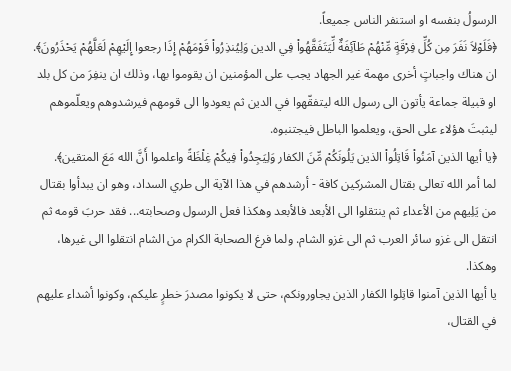الرسولُ بنفسه او استنفر الناس جميعاً.
﴿فَلَوْلاَ نَفَرَ مِن كُلِّ فِرْقَةٍ مِّنْهُمْ طَآئِفَةٌ لِّيَتَفَقَّهُواْ فِي الدين وَلِيُنذِرُواْ قَوْمَهُمْ إِذَا رجعوا إِلَيْهِمْ لَعَلَّهُمْ يَحْذَرُونَ﴾.
ان هناك واجباتٍ أخرى مهمة غير الجهاد يجب على المؤمنين ان يقوموا بها، وذلك ان ينفِرَ من كل بلد او قبيلة جماعة يأتون الى رسول الله ليتفقّهوا في الدين ثم يعودوا الى قومهم فيرشدوهم ويعلّموهم ليثبتَ هؤلاء على الحق، ويعلموا الباطل فيجتنبوه.
﴿يا أيها الذين آمَنُواْ قَاتِلُواْ الذين يَلُونَكُمْ مِّنَ الكفار وَلِيَجِدُواْ فِيكُمْ غِلْظَةً واعلموا أَنَّ الله مَعَ المتقين﴾.
لما أمر الله تعالى بقتال المشركين كافة - أرشدهم في هذا الآية الى طري السداد، وهو ان يبدأوا بقتال من يَلِيهم من الأعداء ثم ينتقلوا الى الأبعد فالأبعد وهكذا فعل الرسول وصحابته... فقد حربَ قومه ثم انتقل الى غزو سائر العرب ثم الى غزو الشام. ولما فرغ الصحابة الكرام من الشام انتقلوا الى غيرها، وهكذا.
يا أيها الذين آمنوا قاتِلوا الكفار الذين يجاورونكم، حتى لا يكونوا مصدرَ خطرٍ عليكم، وكونوا أشداء عليهم في القتال،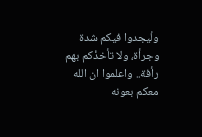ولْيجدوا فيكم شدة وجرأة، ولا تأخذْكم بهم رأفة.. واعلموا ان الله معكم بعونه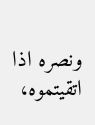ونصره اذا اتقيتموه،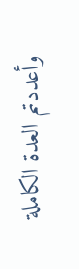وأعددتم العدة الكاملة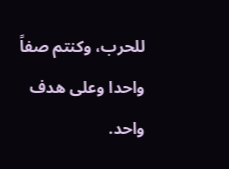للحرب، وكنتم صفاً واحدا وعلى هدف واحد.